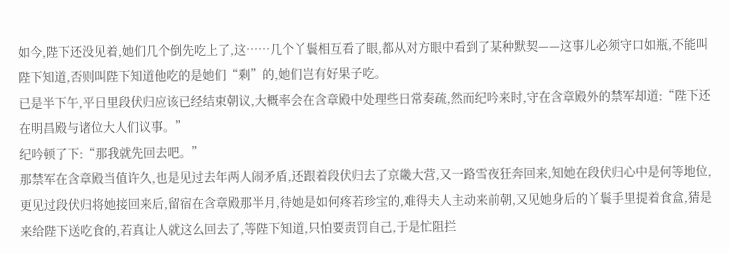如今,陛下还没见着,她们几个倒先吃上了,这……几个丫鬟相互看了眼,都从对方眼中看到了某种默契——这事儿必须守口如瓶,不能叫陛下知道,否则叫陛下知道他吃的是她们“剩”的,她们岂有好果子吃。
已是半下午,平日里段伏归应该已经结束朝议,大概率会在含章殿中处理些日常奏疏,然而纪吟来时,守在含章殿外的禁军却道:“陛下还在明昌殿与诸位大人们议事。”
纪吟顿了下:“那我就先回去吧。”
那禁军在含章殿当值许久,也是见过去年两人闹矛盾,还跟着段伏归去了京畿大营,又一路雪夜狂奔回来,知她在段伏归心中是何等地位,更见过段伏归将她接回来后,留宿在含章殿那半月,待她是如何疼若珍宝的,难得夫人主动来前朝,又见她身后的丫鬟手里提着食盒,猜是来给陛下送吃食的,若真让人就这么回去了,等陛下知道,只怕要责罚自己,于是忙阻拦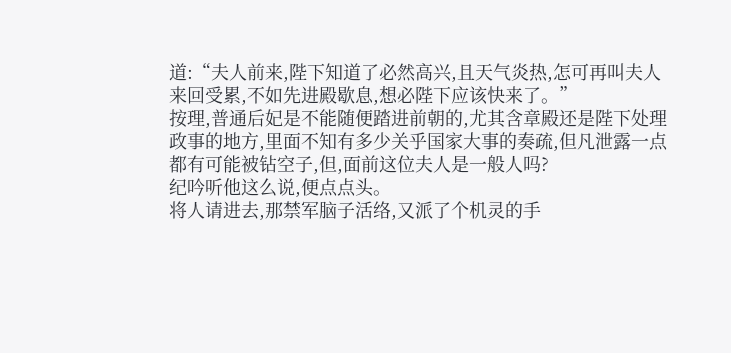道:“夫人前来,陛下知道了必然高兴,且天气炎热,怎可再叫夫人来回受累,不如先进殿歇息,想必陛下应该快来了。”
按理,普通后妃是不能随便踏进前朝的,尤其含章殿还是陛下处理政事的地方,里面不知有多少关乎国家大事的奏疏,但凡泄露一点都有可能被钻空子,但,面前这位夫人是一般人吗?
纪吟听他这么说,便点点头。
将人请进去,那禁军脑子活络,又派了个机灵的手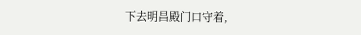下去明昌殿门口守着,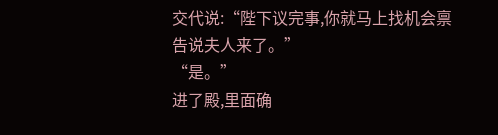交代说:“陛下议完事,你就马上找机会禀告说夫人来了。”
“是。”
进了殿,里面确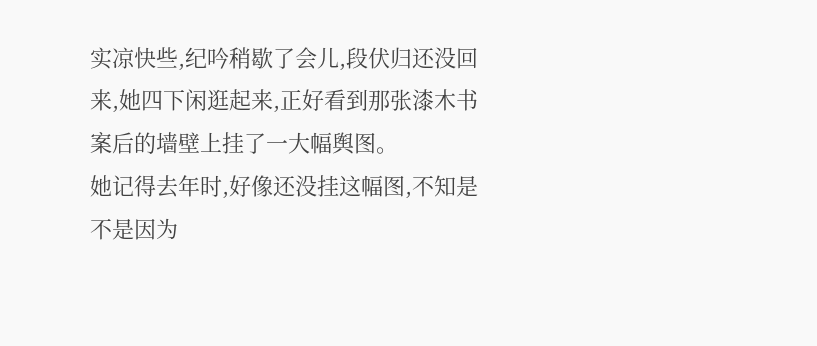实凉快些,纪吟稍歇了会儿,段伏归还没回来,她四下闲逛起来,正好看到那张漆木书案后的墙壁上挂了一大幅舆图。
她记得去年时,好像还没挂这幅图,不知是不是因为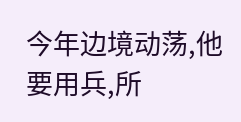今年边境动荡,他要用兵,所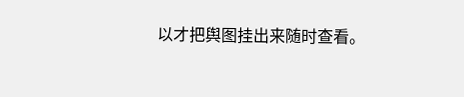以才把舆图挂出来随时查看。